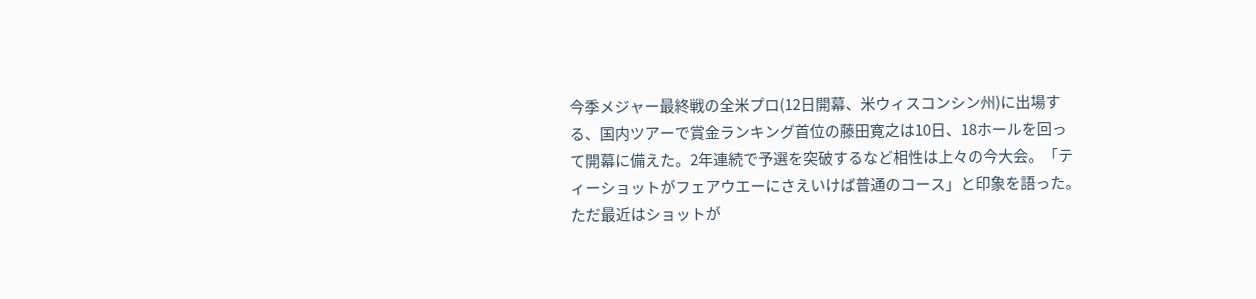今季メジャー最終戦の全米プロ(12日開幕、米ウィスコンシン州)に出場する、国内ツアーで賞金ランキング首位の藤田寛之は10日、18ホールを回って開幕に備えた。2年連続で予選を突破するなど相性は上々の今大会。「ティーショットがフェアウエーにさえいけば普通のコース」と印象を語った。
ただ最近はショットが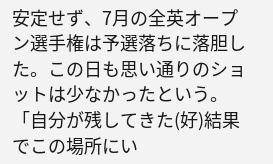安定せず、7月の全英オープン選手権は予選落ちに落胆した。この日も思い通りのショットは少なかったという。「自分が残してきた(好)結果でこの場所にい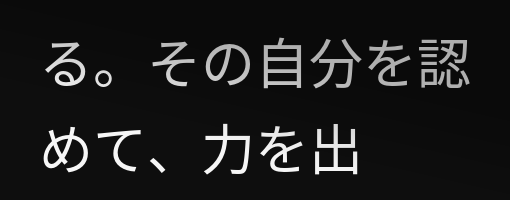る。その自分を認めて、力を出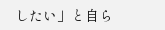したい」と自ら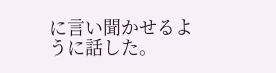に言い聞かせるように話した。